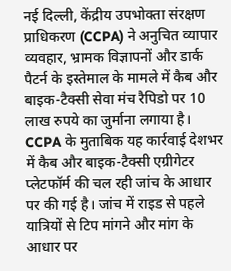नई दिल्ली, केंद्रीय उपभोक्ता संरक्षण प्राधिकरण (CCPA) ने अनुचित व्यापार व्यवहार, भ्रामक विज्ञापनों और डार्क पैटर्न के इस्तेमाल के मामले में कैब और बाइक-टैक्सी सेवा मंच रैपिडो पर 10 लाख रुपये का जुर्माना लगाया है।
CCPA के मुताबिक यह कार्रवाई देशभर में कैब और बाइक-टैक्सी एग्रीगेटर प्लेटफॉर्म की चल रही जांच के आधार पर की गई है। जांच में राइड से पहले यात्रियों से टिप मांगने और मांग के आधार पर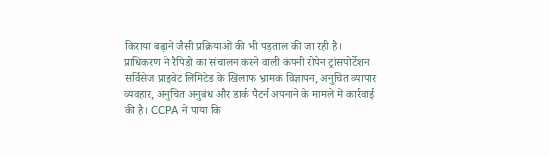किराया बढ़ाने जैसी प्रक्रियाओं की भी पड़ताल की जा रही है।
प्राधिकरण ने रैपिडो का संचालन करने वाली कंपनी रोपेन ट्रांसपोर्टेशन सर्विसेज प्राइवेट लिमिटेड के खिलाफ भ्रामक विज्ञापन, अनुचित व्यापार व्यवहार, अनुचित अनुबंध और डार्क पैटर्न अपनाने के मामले में कार्रवाई की है। CCPA ने पाया कि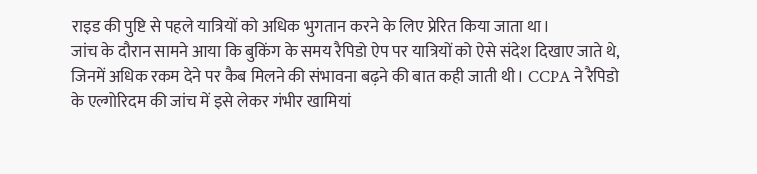राइड की पुष्टि से पहले यात्रियों को अधिक भुगतान करने के लिए प्रेरित किया जाता था।
जांच के दौरान सामने आया कि बुकिंग के समय रैपिडो ऐप पर यात्रियों को ऐसे संदेश दिखाए जाते थे, जिनमें अधिक रकम देने पर कैब मिलने की संभावना बढ़ने की बात कही जाती थी। CCPA ने रैपिडो के एल्गोरिदम की जांच में इसे लेकर गंभीर खामियां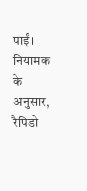पाईं।
नियामक के अनुसार, रैपिडो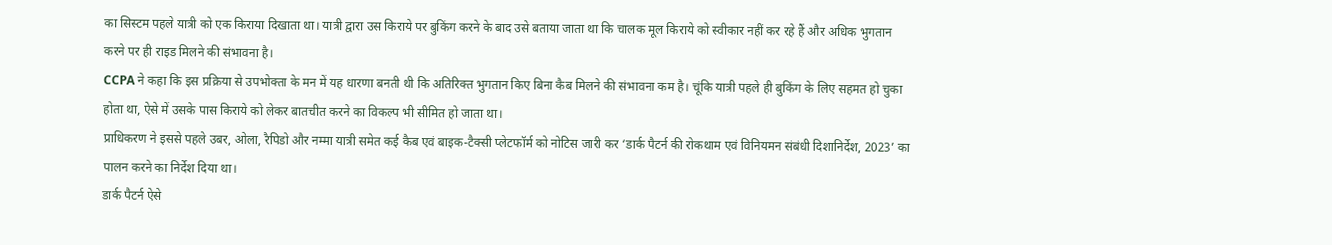का सिस्टम पहले यात्री को एक किराया दिखाता था। यात्री द्वारा उस किराये पर बुकिंग करने के बाद उसे बताया जाता था कि चालक मूल किराये को स्वीकार नहीं कर रहे हैं और अधिक भुगतान करने पर ही राइड मिलने की संभावना है।
CCPA ने कहा कि इस प्रक्रिया से उपभोक्ता के मन में यह धारणा बनती थी कि अतिरिक्त भुगतान किए बिना कैब मिलने की संभावना कम है। चूंकि यात्री पहले ही बुकिंग के लिए सहमत हो चुका होता था, ऐसे में उसके पास किराये को लेकर बातचीत करने का विकल्प भी सीमित हो जाता था।
प्राधिकरण ने इससे पहले उबर, ओला, रैपिडो और नम्मा यात्री समेत कई कैब एवं बाइक-टैक्सी प्लेटफॉर्म को नोटिस जारी कर ‘डार्क पैटर्न की रोकथाम एवं विनियमन संबंधी दिशानिर्देश, 2023’ का पालन करने का निर्देश दिया था।
डार्क पैटर्न ऐसे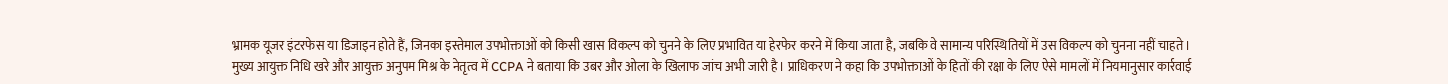भ्रामक यूजर इंटरफेस या डिजाइन होते हैं, जिनका इस्तेमाल उपभोक्ताओं को किसी खास विकल्प को चुनने के लिए प्रभावित या हेरफेर करने में किया जाता है, जबकि वे सामान्य परिस्थितियों में उस विकल्प को चुनना नहीं चाहते।
मुख्य आयुक्त निधि खरे और आयुक्त अनुपम मिश्र के नेतृत्व में CCPA ने बताया कि उबर और ओला के खिलाफ जांच अभी जारी है। प्राधिकरण ने कहा कि उपभोक्ताओं के हितों की रक्षा के लिए ऐसे मामलों में नियमानुसार कार्रवाई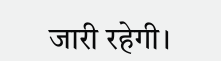जारी रहेगी।